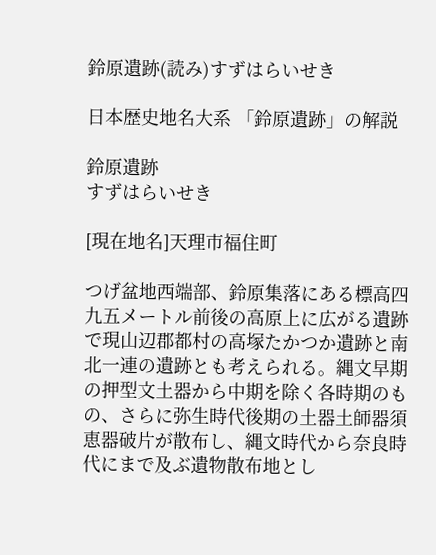鈴原遺跡(読み)すずはらいせき

日本歴史地名大系 「鈴原遺跡」の解説

鈴原遺跡
すずはらいせき

[現在地名]天理市福住町

つげ盆地西端部、鈴原集落にある標高四九五メートル前後の高原上に広がる遺跡で現山辺郡都村の高塚たかつか遺跡と南北一連の遺跡とも考えられる。縄文早期の押型文土器から中期を除く各時期のもの、さらに弥生時代後期の土器土師器須恵器破片が散布し、縄文時代から奈良時代にまで及ぶ遺物散布地とし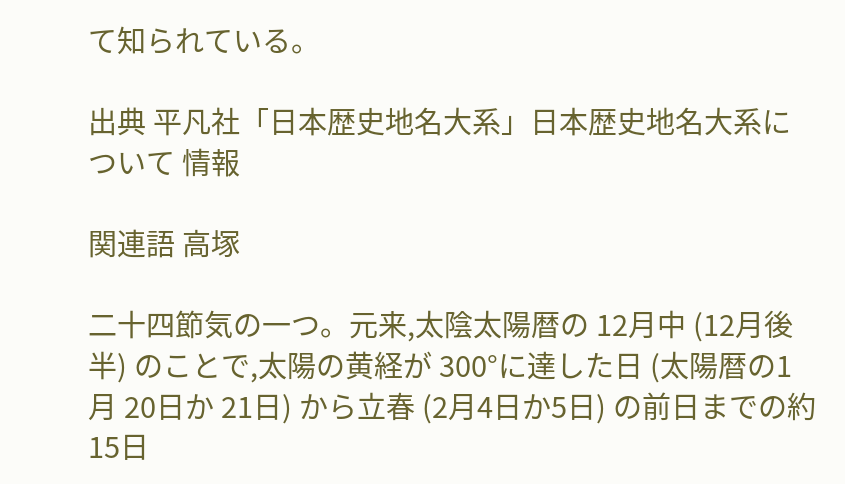て知られている。

出典 平凡社「日本歴史地名大系」日本歴史地名大系について 情報

関連語 高塚

二十四節気の一つ。元来,太陰太陽暦の 12月中 (12月後半) のことで,太陽の黄経が 300°に達した日 (太陽暦の1月 20日か 21日) から立春 (2月4日か5日) の前日までの約 15日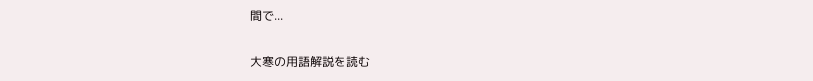間で...

大寒の用語解説を読む